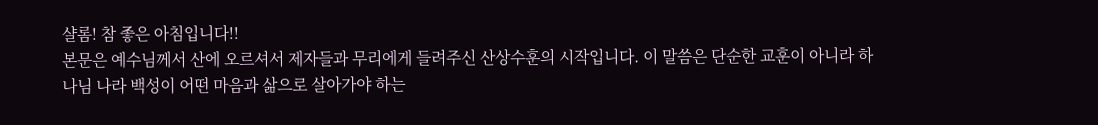샬롬! 참 좋은 아침입니다!!
본문은 예수님께서 산에 오르셔서 제자들과 무리에게 들려주신 산상수훈의 시작입니다. 이 말씀은 단순한 교훈이 아니라 하나님 나라 백성이 어떤 마음과 삶으로 살아가야 하는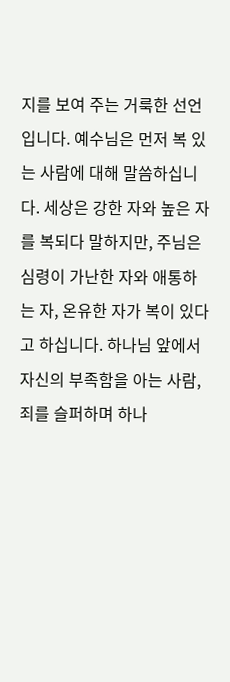지를 보여 주는 거룩한 선언입니다. 예수님은 먼저 복 있는 사람에 대해 말씀하십니다. 세상은 강한 자와 높은 자를 복되다 말하지만, 주님은 심령이 가난한 자와 애통하는 자, 온유한 자가 복이 있다고 하십니다. 하나님 앞에서 자신의 부족함을 아는 사람, 죄를 슬퍼하며 하나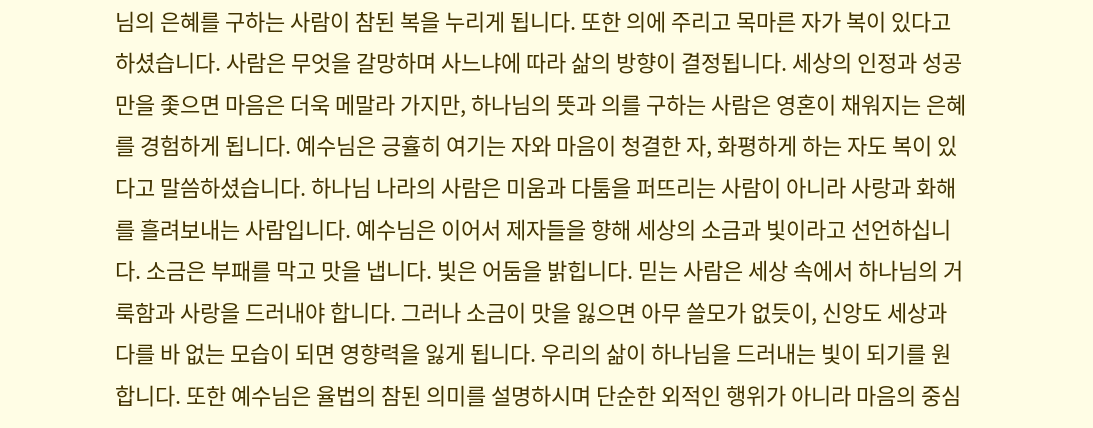님의 은혜를 구하는 사람이 참된 복을 누리게 됩니다. 또한 의에 주리고 목마른 자가 복이 있다고 하셨습니다. 사람은 무엇을 갈망하며 사느냐에 따라 삶의 방향이 결정됩니다. 세상의 인정과 성공만을 좇으면 마음은 더욱 메말라 가지만, 하나님의 뜻과 의를 구하는 사람은 영혼이 채워지는 은혜를 경험하게 됩니다. 예수님은 긍휼히 여기는 자와 마음이 청결한 자, 화평하게 하는 자도 복이 있다고 말씀하셨습니다. 하나님 나라의 사람은 미움과 다툼을 퍼뜨리는 사람이 아니라 사랑과 화해를 흘려보내는 사람입니다. 예수님은 이어서 제자들을 향해 세상의 소금과 빛이라고 선언하십니다. 소금은 부패를 막고 맛을 냅니다. 빛은 어둠을 밝힙니다. 믿는 사람은 세상 속에서 하나님의 거룩함과 사랑을 드러내야 합니다. 그러나 소금이 맛을 잃으면 아무 쓸모가 없듯이, 신앙도 세상과 다를 바 없는 모습이 되면 영향력을 잃게 됩니다. 우리의 삶이 하나님을 드러내는 빛이 되기를 원합니다. 또한 예수님은 율법의 참된 의미를 설명하시며 단순한 외적인 행위가 아니라 마음의 중심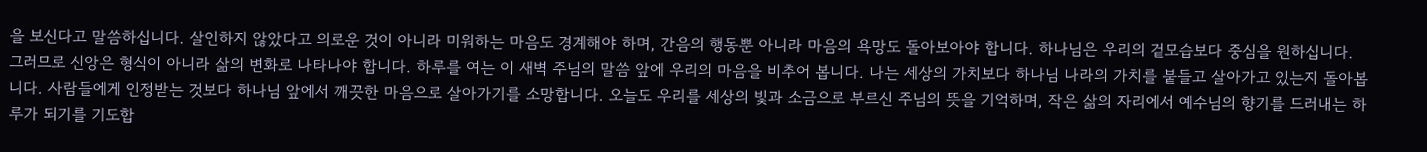을 보신다고 말씀하십니다. 살인하지 않았다고 의로운 것이 아니라 미워하는 마음도 경계해야 하며, 간음의 행동뿐 아니라 마음의 욕망도 돌아보아야 합니다. 하나님은 우리의 겉모습보다 중심을 원하십니다. 그러므로 신앙은 형식이 아니라 삶의 변화로 나타나야 합니다. 하루를 여는 이 새벽 주님의 말씀 앞에 우리의 마음을 비추어 봅니다. 나는 세상의 가치보다 하나님 나라의 가치를 붙들고 살아가고 있는지 돌아봅니다. 사람들에게 인정받는 것보다 하나님 앞에서 깨끗한 마음으로 살아가기를 소망합니다. 오늘도 우리를 세상의 빛과 소금으로 부르신 주님의 뜻을 기억하며, 작은 삶의 자리에서 예수님의 향기를 드러내는 하루가 되기를 기도합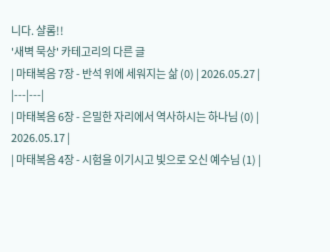니다. 샬롬!!
'새벽 묵상' 카테고리의 다른 글
| 마태복음 7장 - 반석 위에 세워지는 삶 (0) | 2026.05.27 |
|---|---|
| 마태복음 6장 - 은밀한 자리에서 역사하시는 하나님 (0) | 2026.05.17 |
| 마태복음 4장 - 시험을 이기시고 빛으로 오신 예수님 (1) |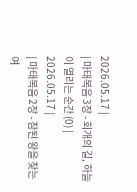2026.05.17 |
| 마태복음 3장 - 회개의 길, 하늘이 열리는 순간 (0) | 2026.05.17 |
| 마태복음 2장 - 참된 왕을 찾는 여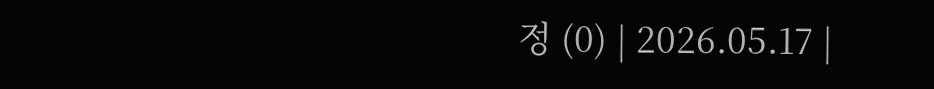정 (0) | 2026.05.17 |